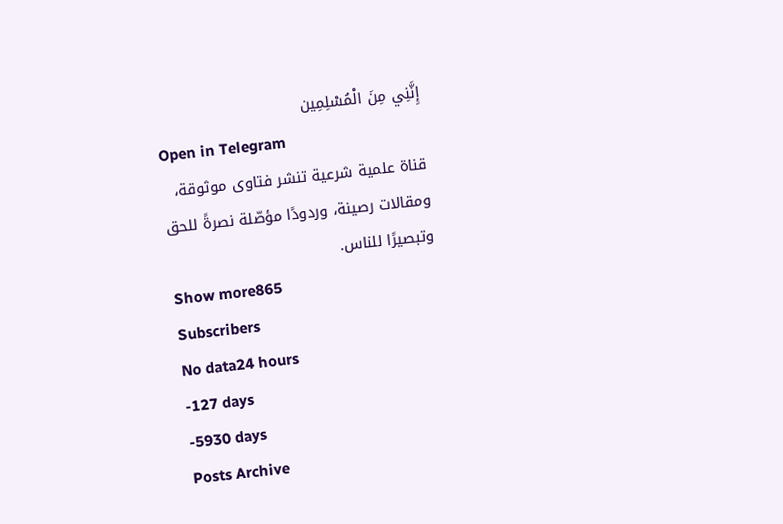إِنَّنِي مِنَ الْمُسْلِمِين
Open in Telegram
قناة علمية شرعية تنشر فتاوى موثوقة، ومقالات رصينة، وردودًا مؤصّلة نصرةً للحق وتبصيرًا للناس.
Show more865
Subscribers
No data24 hours
-127 days
-5930 days
Posts Archive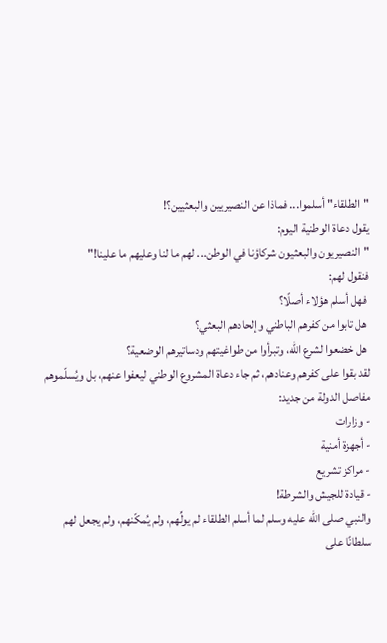"الطلقاء" أسلموا... فماذا عن النصيريين والبعثيين؟!
يقول دعاة الوطنية اليوم:
"النصيريون والبعثيون شركاؤنا في الوطن... لهم ما لنا وعليهم ما علينا!"
فنقول لهم:
 فهل أسلم هؤلاء أصلًا؟
 هل تابوا من كفرهم الباطني وإلحادهم البعثي؟
 هل خضعوا لشرع الله، وتبرأوا من طواغيتهم ودساتيرهم الوضعية؟
لقد بقوا على كفرهم وعنادهم، ثم جاء دعاة المشروع الوطني ليعفوا عنهم، بل ويُسلّموهم مفاصل الدولة من جديد:
- وزارات
- أجهزة أمنية
- مراكز تشريع
- قيادة للجيش والشرطة!
والنبي صلى الله عليه وسلم لما أسلم الطلقاء لم يولِّهم، ولم يُمكّنهم، ولم يجعل لهم سلطانًا على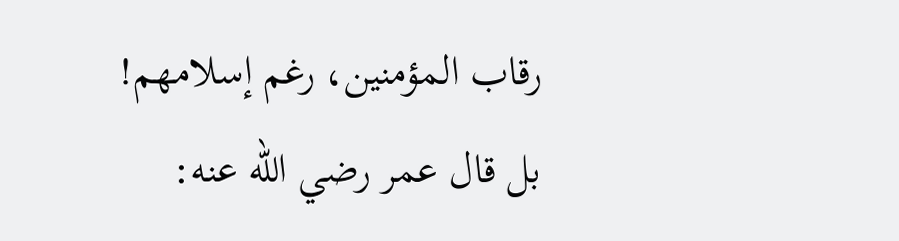رقاب المؤمنين، رغم إسلامهم!
بل قال عمر رضي الله عنه: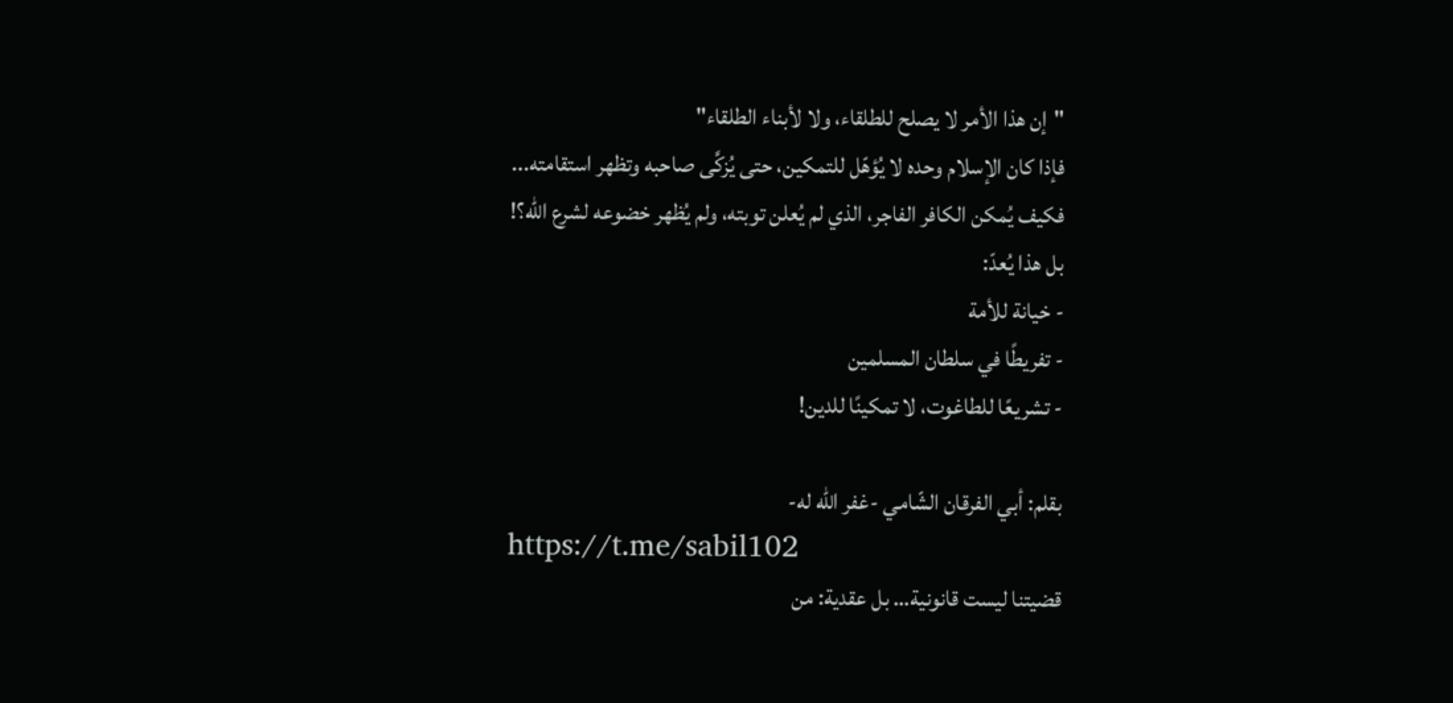"إن هذا الأمر لا يصلح للطلقاء، ولا لأبناء الطلقاء"
فإذا كان الإسلام وحده لا يُؤهّل للتمكين، حتى يُزكَّى صاحبه وتظهر استقامته...
فكيف يُمكن الكافر الفاجر، الذي لم يُعلن توبته، ولم يُظهر خضوعه لشرع الله؟!
بل هذا يُعدّ:
- خيانة للأمة
- تفريطًا في سلطان المسلمين
- تشريعًا للطاغوت، لا تمكينًا للدين!

بقلم: أبي الفرقان الشّامي -غفر الله له-
https://t.me/sabil102
قضيتنا ليست قانونية… بل عقدية: من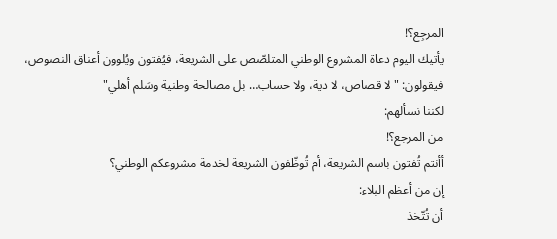المرجِع؟!
يأتيك اليوم دعاة المشروع الوطني المتلصّص على الشريعة، فيُفتون ويُلوون أعناق النصوص، فيقولون: "لا قصاص، لا دية، ولا حساب… بل مصالحة وطنية وسَلم أهلي"
لكننا نسألهم:
من المرجع؟!
أأنتم تُفتون باسم الشريعة، أم تُوظّفون الشريعة لخدمة مشروعكم الوطني؟
إن من أعظم البلاء:
أن تُتّخذ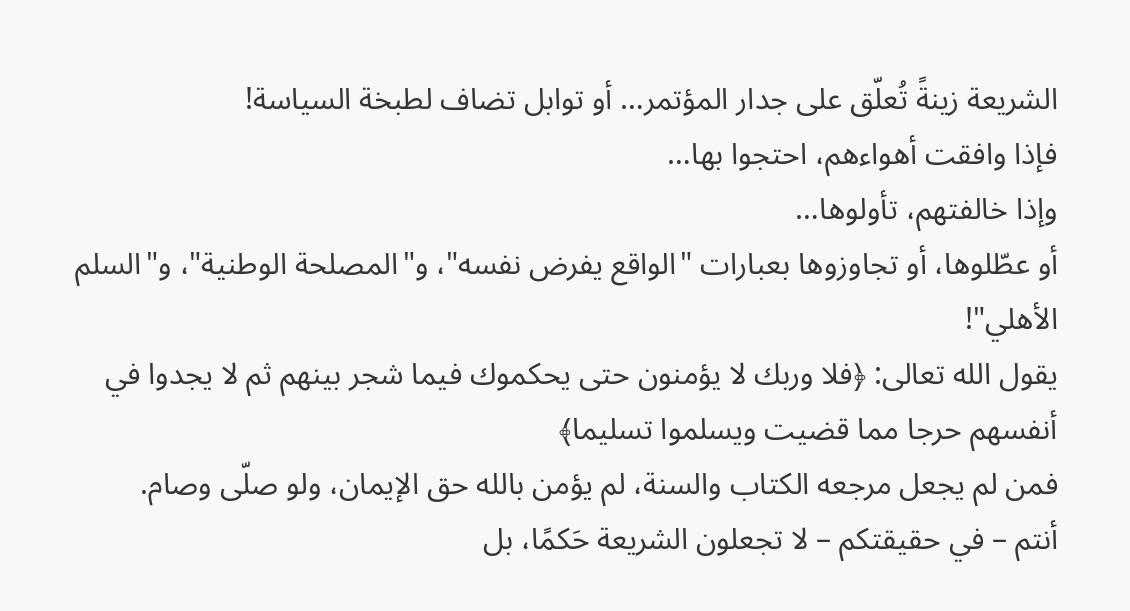الشريعة زينةً تُعلّق على جدار المؤتمر… أو توابل تضاف لطبخة السياسة!
فإذا وافقت أهواءهم، احتجوا بها…
وإذا خالفتهم، تأولوها…
أو عطّلوها، أو تجاوزوها بعبارات "الواقع يفرض نفسه"، و"المصلحة الوطنية"، و"السلم الأهلي"!
يقول الله تعالى: ﴿فلا وربك لا يؤمنون حتى يحكموك فيما شجر بينهم ثم لا يجدوا في أنفسهم حرجا مما قضيت ويسلموا تسليما﴾
فمن لم يجعل مرجعه الكتاب والسنة، لم يؤمن بالله حق الإيمان، ولو صلّى وصام.
أنتم – في حقيقتكم – لا تجعلون الشريعة حَكمًا، بل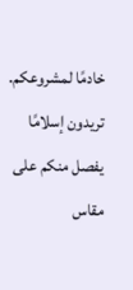خادمًا لمشروعكم.
تريدون إسلامًا يفصل منكم على مقاس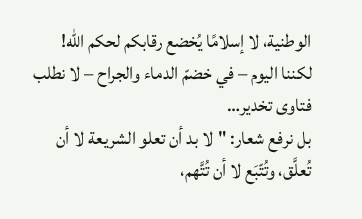الوطنية، لا إسلامًا يُخضع رقابكم لحكم الله!
لكننا اليوم – في خضمّ الدماء والجراح – لا نطلب فتاوى تخدير…
بل نرفع شعار: "لا بد أن تعلو الشريعة لا أن تُعلَّق، وتُتّبَع لا أن تُتَّهم،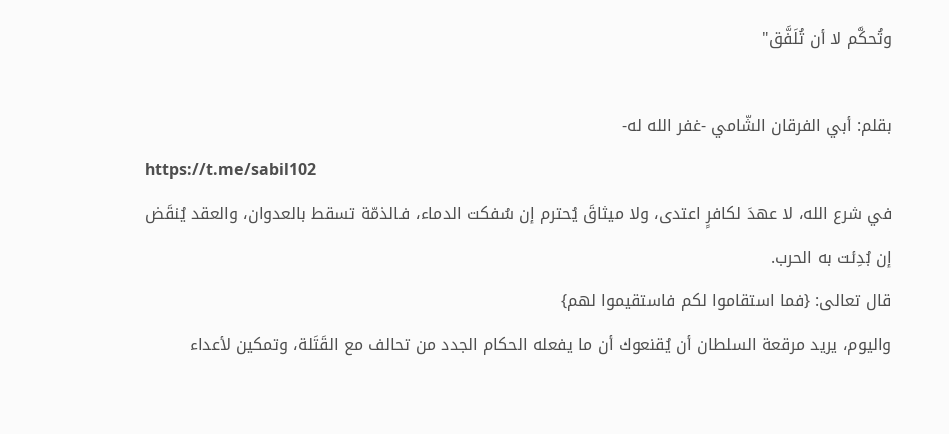وتُحكَّم لا أن تُلَفَّق"

بقلم: أبي الفرقان الشّامي -غفر الله له-
https://t.me/sabil102
في شرع الله، لا عهدَ لكافرٍ اعتدى، ولا ميثاقَ يُحترم إن سُفكت الدماء، فـالذمّة تسقط بالعدوان، والعقد يُنقَض إن بُدِئت به الحرب.
قال تعالى: {فما استقاموا لكم فاستقيموا لهم}
واليوم، يريد مرقعة السلطان أن يُقنعوك أن ما يفعله الحكام الجدد من تحالف مع القَتَلة، وتمكين لأعداء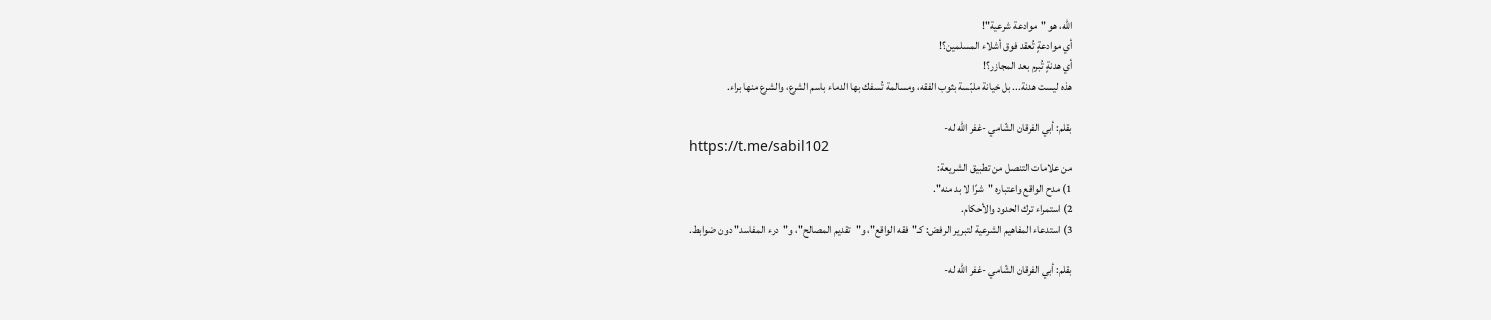الله، هو "موادعة شرعية"!
أي موادعةٍ تُعقد فوق أشلاء المسلمين؟!
أي هدنةٍ تُبرم بعد المجازر؟!
هذه ليست هدنة... بل خيانة ملبّسة بثوب الفقه، ومسالمة تُسفك بها الدماء باسم الشرع، والشرع منها براء.

بقلم: أبي الفرقان الشّامي -غفر الله له-
https://t.me/sabil102
من علامات التنصل من تطبيق الشريعة:
1) مدح الواقع واعتباره "شرًا لا بد منه".
2) استمراء ترك الحدود والأحكام.
3) استدعاء المفاهيم الشرعية لتبرير الرفض: كـ"فقه الواقع"، و"تقديم المصالح"، و"درء المفاسد" دون ضوابط.

بقلم: أبي الفرقان الشّامي -غفر الله له-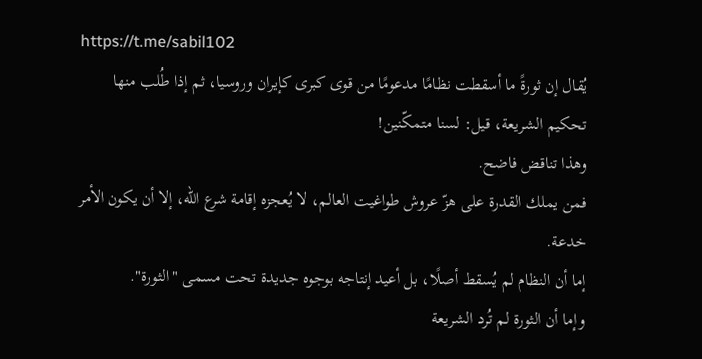https://t.me/sabil102
يُقال إن ثورةً ما أسقطت نظامًا مدعومًا من قوى كبرى كإيران وروسيا، ثم إذا طُلب منها تحكيم الشريعة، قيل: لسنا متمكّنين!
وهذا تناقض فاضح.
فمن يملك القدرة على هزّ عروش طواغيت العالم، لا يُعجزه إقامة شرع الله، إلا أن يكون الأمر خدعة.
إما أن النظام لم يُسقط أصلًا، بل أعيد إنتاجه بوجوه جديدة تحت مسمى "الثورة".
وإما أن الثورة لم تُرد الشريعة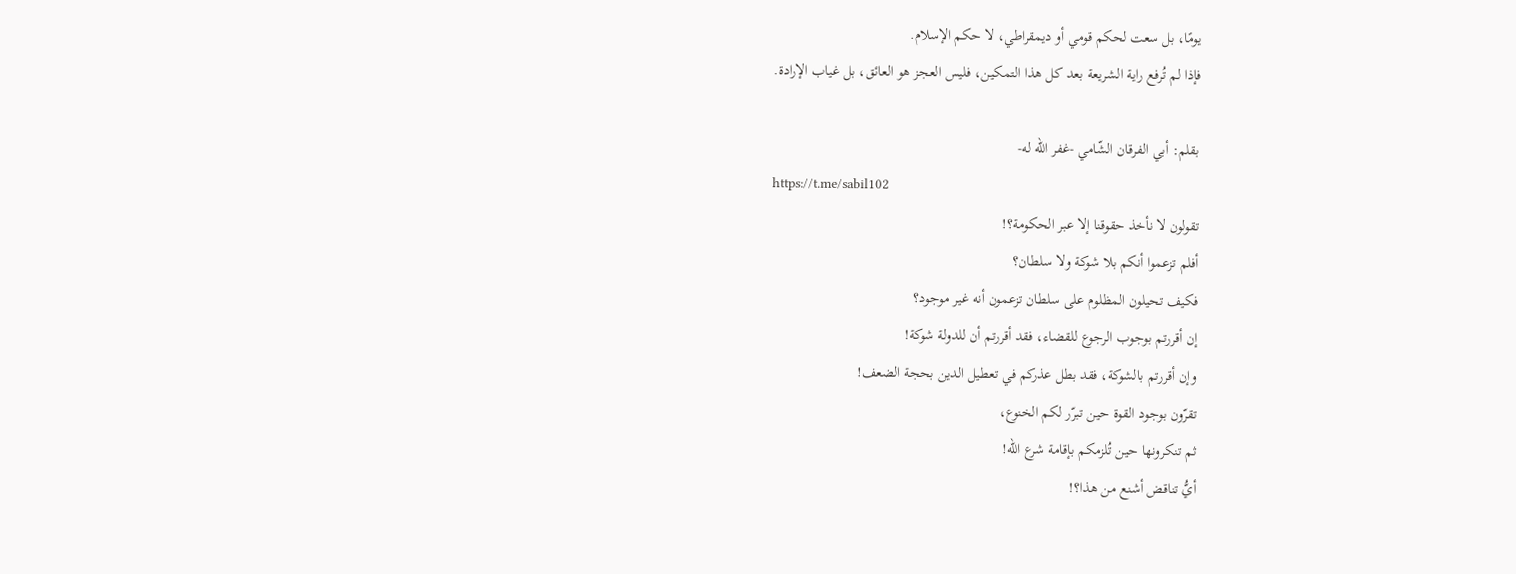يومًا، بل سعت لحكم قومي أو ديمقراطي، لا حكم الإسلام.
فإذا لم تُرفع راية الشريعة بعد كل هذا التمكين، فليس العجز هو العائق، بل غياب الإرادة.

بقلم: أبي الفرقان الشّامي -غفر الله له-
https://t.me/sabil102
تقولون لا نأخذ حقوقنا إلا عبر الحكومة؟!
أفلم تزعموا أنكم بلا شوكة ولا سلطان؟
فكيف تحيلون المظلوم على سلطان تزعمون أنه غير موجود؟
إن أقررتم بوجوب الرجوع للقضاء، فقد أقررتم أن للدولة شوكة!
وإن أقررتم بالشوكة، فقد بطل عذركم في تعطيل الدين بحجة الضعف!
تقرّون بوجود القوة حين تبرّر لكم الخنوع،
ثم تنكرونها حين تُلزمكم بإقامة شرع الله!
أيُّ تناقض أشنع من هذا؟!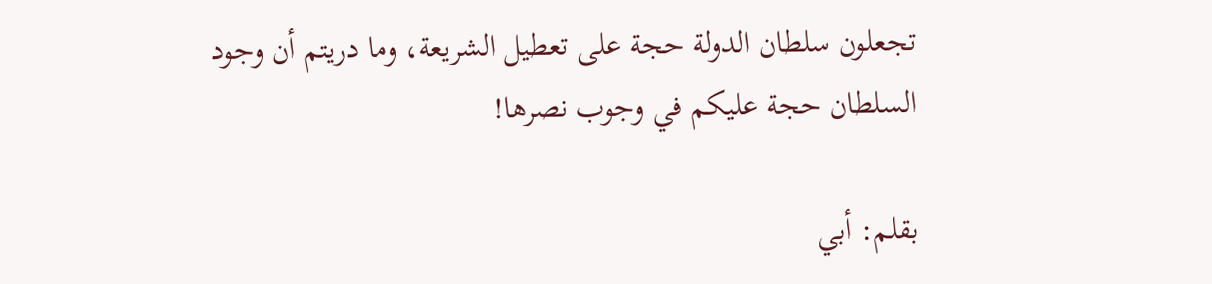تجعلون سلطان الدولة حجة على تعطيل الشريعة، وما دريتم أن وجود السلطان حجة عليكم في وجوب نصرها!

بقلم: أبي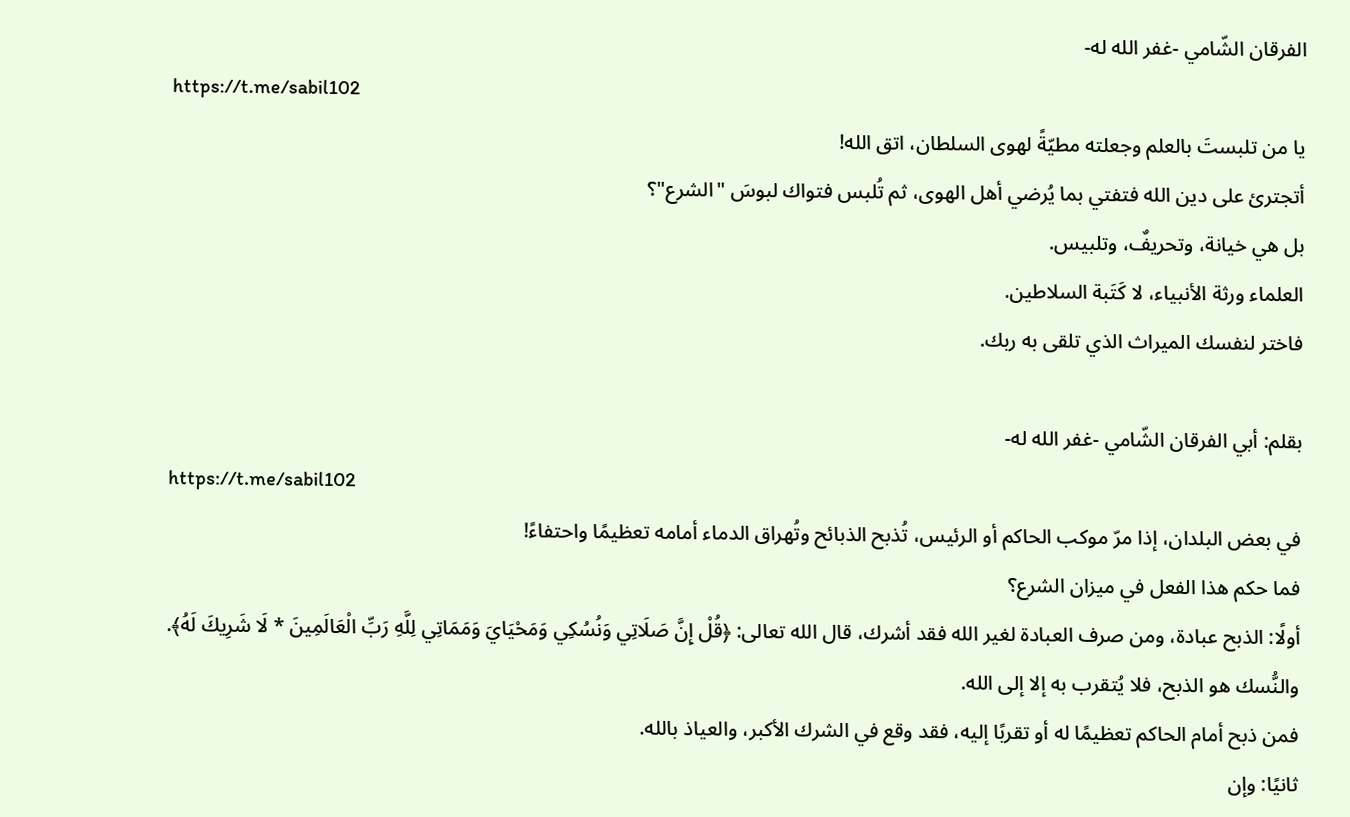الفرقان الشّامي -غفر الله له-
https://t.me/sabil102
يا من تلبستَ بالعلم وجعلته مطيّةً لهوى السلطان، اتق الله!
أتجترئ على دين الله فتفتي بما يُرضي أهل الهوى، ثم تُلبس فتواك لبوسَ "الشرع"؟
بل هي خيانة، وتحريفٌ، وتلبيس.
العلماء ورثة الأنبياء، لا كَتَبة السلاطين.
فاختر لنفسك الميراث الذي تلقى به ربك.

بقلم: أبي الفرقان الشّامي -غفر الله له-
https://t.me/sabil102
في بعض البلدان، إذا مرّ موكب الحاكم أو الرئيس، تُذبح الذبائح وتُهراق الدماء أمامه تعظيمًا واحتفاءً!
فما حكم هذا الفعل في ميزان الشرع؟
أولًا: الذبح عبادة، ومن صرف العبادة لغير الله فقد أشرك، قال الله تعالى: ﴿قُلْ إِنَّ صَلَاتِي وَنُسُكِي وَمَحْيَايَ وَمَمَاتِي لِلَّهِ رَبِّ الْعَالَمِينَ * لَا شَرِيكَ لَهُ﴾.
والنُّسك هو الذبح، فلا يُتقرب به إلا إلى الله.
فمن ذبح أمام الحاكم تعظيمًا له أو تقربًا إليه، فقد وقع في الشرك الأكبر، والعياذ بالله.
ثانيًا: وإن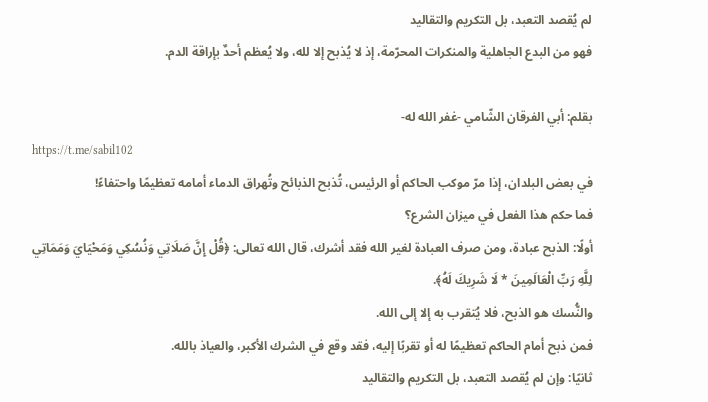لم يُقصد التعبد، بل التكريم والتقاليد
فهو من البدع الجاهلية والمنكرات المحرّمة، إذ لا يُذبح إلا لله، ولا يُعظم أحدٌ بإراقة الدم.

بقلم: أبي الفرقان الشّامي -غفر الله له-
https://t.me/sabil102
في بعض البلدان، إذا مرّ موكب الحاكم أو الرئيس، تُذبح الذبائح وتُهراق الدماء أمامه تعظيمًا واحتفاءً!
فما حكم هذا الفعل في ميزان الشرع؟
أولًا: الذبح عبادة، ومن صرف العبادة لغير الله فقد أشرك، قال الله تعالى: ﴿قُلْ إِنَّ صَلَاتِي وَنُسُكِي وَمَحْيَايَ وَمَمَاتِي لِلَّهِ رَبِّ الْعَالَمِينَ * لَا شَرِيكَ لَهُ﴾.
والنُّسك هو الذبح، فلا يُتقرب به إلا إلى الله.
فمن ذبح أمام الحاكم تعظيمًا له أو تقربًا إليه، فقد وقع في الشرك الأكبر، والعياذ بالله.
ثانيًا: وإن لم يُقصد التعبد، بل التكريم والتقاليد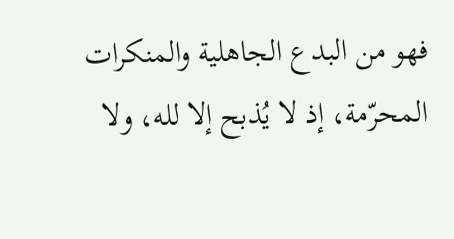فهو من البدع الجاهلية والمنكرات المحرّمة، إذ لا يُذبح إلا لله، ولا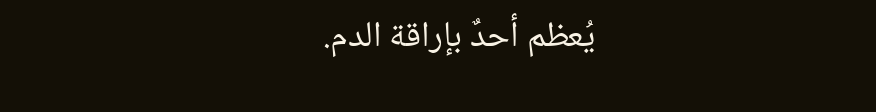يُعظم أحدٌ بإراقة الدم.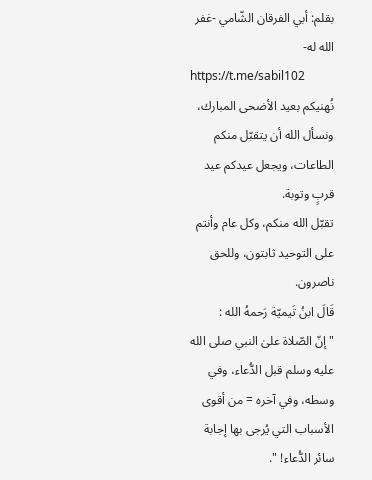بقلم: أبي الفرقان الشّامي -غفر الله له-
https://t.me/sabil102
نُهنيكم بعيد الأضحى المبارك، ونسأل الله أن يتقبّل منكم الطاعات، ويجعل عيدكم عيد قربٍ وتوبة.
تقبّل الله منكم، وكل عام وأنتم على التوحيد ثابتون، وللحق ناصرون.
قَالَ ابنُ تَيميّة رَحمهُ الله :
" إنّ الصّلاة علىٰ النبي صلى الله عليه وسلم قبل الدُّعاء، وفي وسطه، وفي آخره = من أقوى الأسباب التي يُرجى بها إجابة سائر الدُّعاء! ".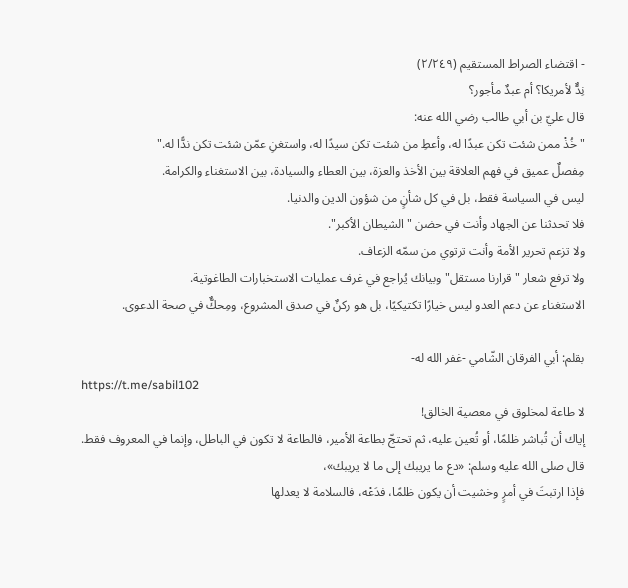- اقتضاء الصراط المستقيم (٢/٢٤٩)
نِدٌّ لأمريكا؟ أم عبدٌ مأجور؟
قال عليّ بن أبي طالب رضي الله عنه:
"خُذْ ممن شئت تكن عبدًا له، وأعطِ من شئت تكن سيدًا له، واستغنِ عمّن شئت تكن ندًّا له."
مِفصلٌ عميق في فهم العلاقة بين الأخذ والعزة، بين العطاء والسيادة، بين الاستغناء والكرامة.
ليس في السياسة فقط، بل في كل شأنٍ من شؤون الدين والدنيا.
فلا تحدثنا عن الجهاد وأنت في حضن "الشيطان الأكبر".
ولا تزعم تحرير الأمة وأنت ترتوي من سمّه الزعاف.
ولا ترفع شعار "قرارنا مستقل" وبيانك يُراجع في غرف عمليات الاستخبارات الطاغوتية.
الاستغناء عن دعم العدو ليس خيارًا تكتيكيًا، بل هو ركنٌ في صدق المشروع، ومِحكٌّ في صحة الدعوى.

بقلم: أبي الفرقان الشّامي -غفر الله له-
https://t.me/sabil102
لا طاعة لمخلوق في معصية الخالق!
إياك أن تُباشر ظلمًا، أو تُعين عليه، ثم تحتجّ بطاعة الأمير، فالطاعة لا تكون في الباطل، وإنما في المعروف فقط.
قال صلى الله عليه وسلم: «دع ما يريبك إلى ما لا يريبك»،
فإذا ارتبتَ في أمرٍ وخشيت أن يكون ظلمًا، فدَعْه، فالسلامة لا يعدلها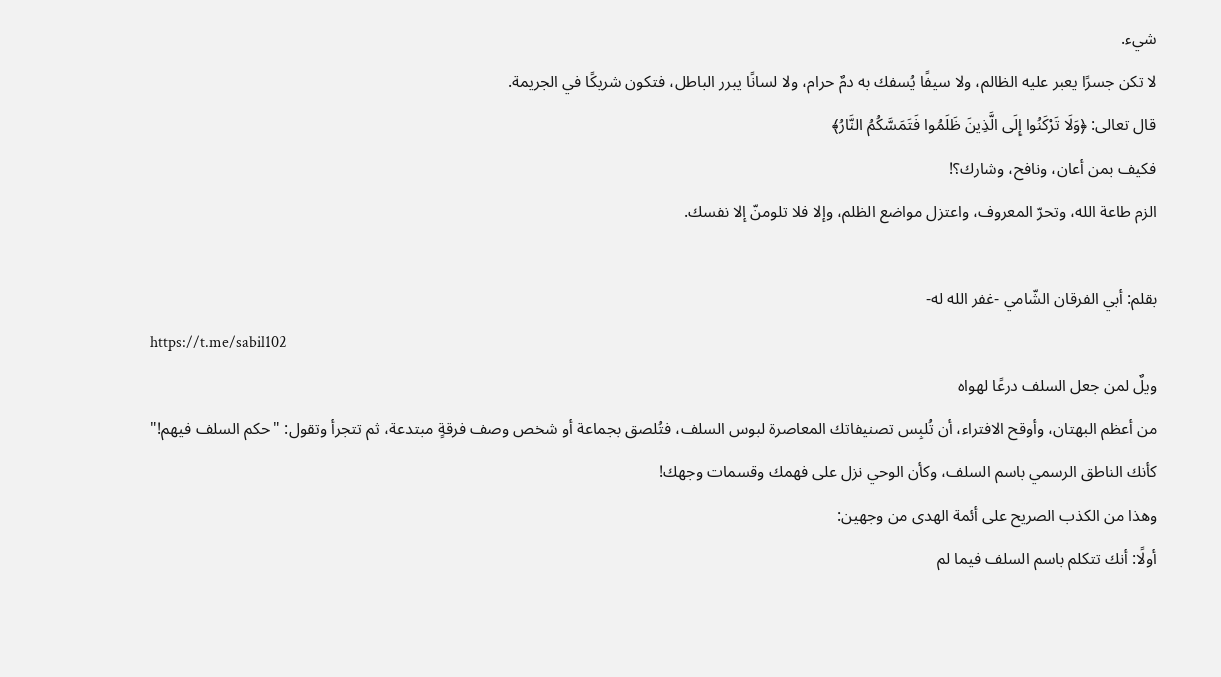شيء.
لا تكن جسرًا يعبر عليه الظالم، ولا سيفًا يُسفك به دمٌ حرام، ولا لسانًا يبرر الباطل، فتكون شريكًا في الجريمة.
قال تعالى: ﴿وَلَا تَرْكَنُوا إِلَى الَّذِينَ ظَلَمُوا فَتَمَسَّكُمُ النَّارُ﴾
فكيف بمن أعان، ونافح، وشارك؟!
الزم طاعة الله، وتحرّ المعروف، واعتزل مواضع الظلم، وإلا فلا تلومنّ إلا نفسك.

بقلم: أبي الفرقان الشّامي -غفر الله له-
https://t.me/sabil102
ويلٌ لمن جعل السلف درعًا لهواه
من أعظم البهتان، وأوقح الافتراء، أن تُلبِس تصنيفاتك المعاصرة لبوس السلف، فتُلصق بجماعة أو شخص وصف فرقةٍ مبتدعة، ثم تتجرأ وتقول: "حكم السلف فيهم!"
كأنك الناطق الرسمي باسم السلف، وكأن الوحي نزل على فهمك وقسمات وجهك!
وهذا من الكذب الصريح على أئمة الهدى من وجهين:
أولًا: أنك تتكلم باسم السلف فيما لم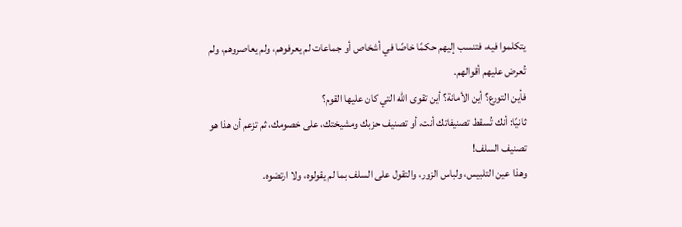يتكلموا فيه، فتنسب إليهم حكمًا خاصًا في أشخاص أو جماعات لم يعرفوهم، ولم يعاصروهم، ولم تُعرض عليهم أقوالهم.
فأين التورع؟ أين الأمانة؟ أين تقوى الله التي كان عليها القوم؟
ثانيًا: أنك تُسقط تصنيفاتك أنت، أو تصنيف حزبك ومشيختك، على خصومك، ثم تزعم أن هذا هو تصنيف السلف!
وهذا عين التلبيس، ولباس الزور، والتقول على السلف بما لم يقولوه، ولا ارتضوه.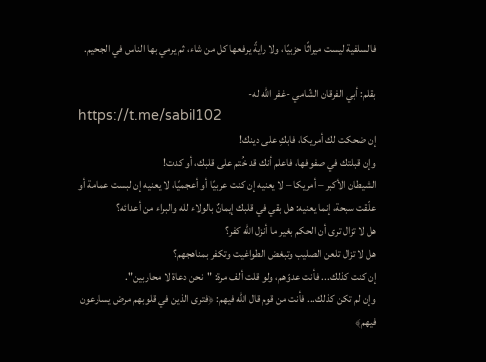فالسلفية ليست ميراثًا حزبيًا، ولا رايةً يرفعها كل من شاء، ثم يرمي بها الناس في الجحيم.

بقلم: أبي الفرقان الشّامي -غفر الله له-
https://t.me/sabil102
إن ضحكت لك أمريكا، فابكِ على دينك!
وإن قبلتك في صفوفها، فاعلم أنك قد خُتم على قلبك، أو كدت!
الشيطان الأكبر – أمريكا – لا يعنيه إن كنت عربيًا أو أعجميًا، لا يعنيه إن لبست عمامة أو علّقت سبحة، إنما يعنيه: هل بقي في قلبك إيمانٌ بالولاء لله والبراء من أعدائه؟
هل لا تزال ترى أن الحكم بغير ما أنزل الله كفر؟
هل لا تزال تلعن الصليب وتبغض الطواغيت وتكفر بمناهجهم؟
إن كنت كذلك... فأنت عدوّهم، ولو قلت ألف مرة: "نحن دعاة لا محاربين".
وإن لم تكن كذلك... فأنت من قوم قال الله فيهم: ﴿فترى الذين في قلوبهم مرض يسارعون فيهم﴾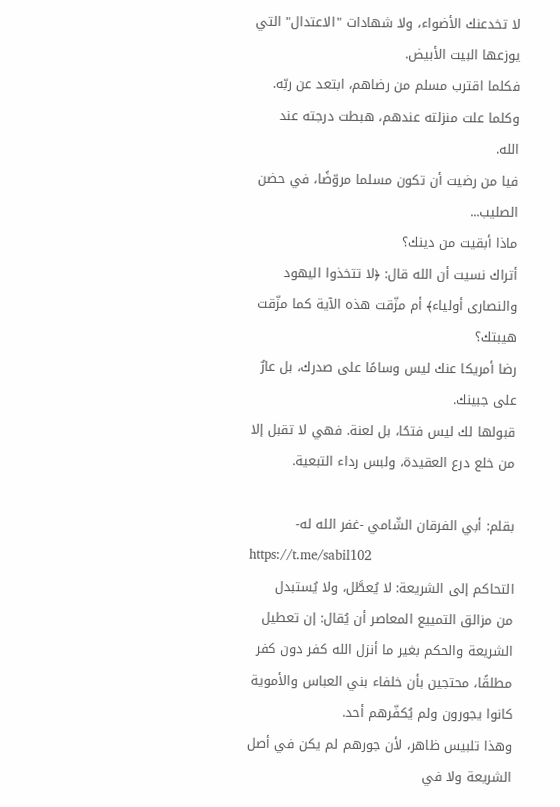لا تخدعنك الأضواء، ولا شهادات "الاعتدال" التي يوزعها البيت الأبيض.
فكلما اقترب مسلم من رضاهم، ابتعد عن ربّه.
وكلما علت منزلته عندهم، هبطت درجته عند الله.
فيا من رضيت أن تكون مسلما مروّضًا، في حضن الصليب...
ماذا أبقيت من دينك؟
أتراك نسيت أن الله قال: ﴿لا تتخذوا اليهود والنصارى أولياء﴾ أم مزّقت هذه الآية كما مزّقت هيبتك؟
رضا أمريكا عنك ليس وسامًا على صدرك، بل عارٌ على جبينك.
قبولها لك ليس فتحًا، بل لعنة. فهي لا تقبل إلا من خلع درع العقيدة، ولبس رداء التبعية.

بقلم: أبي الفرقان الشّامي -غفر الله له-
https://t.me/sabil102
التحاكم إلى الشريعة: لا يُعطَّل، ولا يُستبدل
من مزالق التمييع المعاصر أن يُقال: إن تعطيل الشريعة والحكم بغير ما أنزل الله كفر دون كفر مطلقًا، محتجين بأن خلفاء بني العباس والأموية كانوا يجورون ولم يُكفّرهم أحد.
وهذا تلبيس ظاهر، لأن جورهم لم يكن في أصل الشريعة ولا في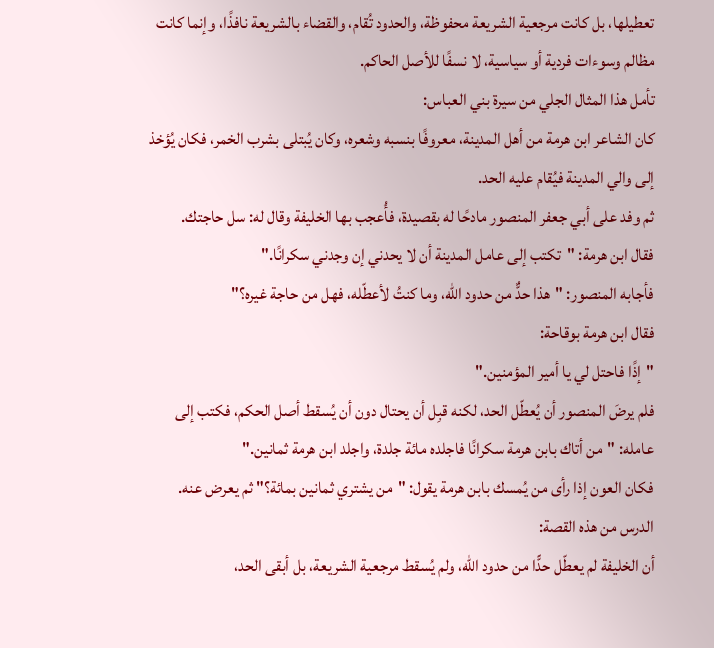تعطيلها، بل كانت مرجعية الشريعة محفوظة، والحدود تُقام، والقضاء بالشريعة نافذًا، وإنما كانت مظالم وسوءات فردية أو سياسية، لا نسفًا للأصل الحاكم.
تأمل هذا المثال الجلي من سيرة بني العباس:
كان الشاعر ابن هرمة من أهل المدينة، معروفًا بنسبه وشعره، وكان يُبتلى بشرب الخمر، فكان يُؤخذ إلى والي المدينة فيُقام عليه الحد.
ثم وفد على أبي جعفر المنصور مادحًا له بقصيدة، فأُعجب بها الخليفة وقال له: سل حاجتك.
فقال ابن هرمة: "تكتب إلى عامل المدينة أن لا يحدني إن وجدني سكرانًا."
فأجابه المنصور: "هذا حدٌّ من حدود الله، وما كنتُ لأعطّله، فهل من حاجة غيره؟"
فقال ابن هرمة بوقاحة:
"إذًا فاحتل لي يا أمير المؤمنين."
فلم يرضَ المنصور أن يُعطّل الحد، لكنه قبِل أن يحتال دون أن يُسقط أصل الحكم، فكتب إلى عامله: "من أتاك بابن هرمة سكرانًا فاجلده مائة جلدة، واجلد ابن هرمة ثمانين."
فكان العون إذا رأى من يُمسك بابن هرمة يقول: "من يشتري ثمانين بمائة؟" ثم يعرض عنه.
الدرس من هذه القصة:
أن الخليفة لم يعطّل حدًّا من حدود الله، ولم يُسقط مرجعية الشريعة، بل أبقى الحد،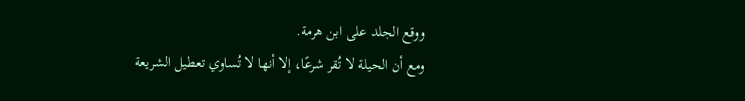ووقع الجلد على ابن هرمة.
ومع أن الحيلة لا تُقر شرعًا، إلا أنها لا تُساوي تعطيل الشريعة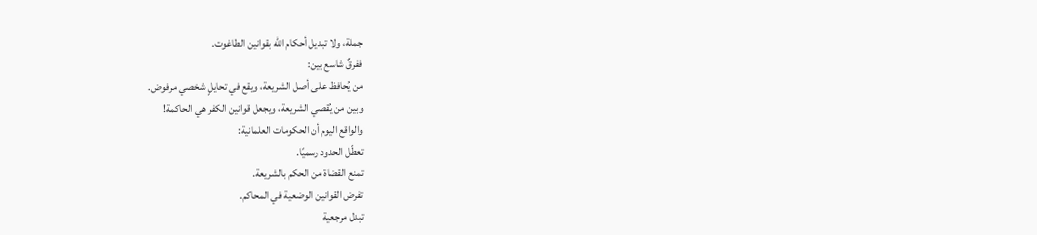جملة، ولا تبديل أحكام الله بقوانين الطاغوت.
ففرقٌ شاسع بين:
من يُحافظ على أصل الشريعة، ويقع في تحايلٍ شخصي مرفوض.
وبين من يُقصي الشريعة، ويجعل قوانين الكفر هي الحاكمة!
والواقع اليوم أن الحكومات العلمانية:
تعطّل الحدود رسميًا.
تمنع القضاة من الحكم بالشريعة.
تفرض القوانين الوضعية في المحاكم.
تبدل مرجعية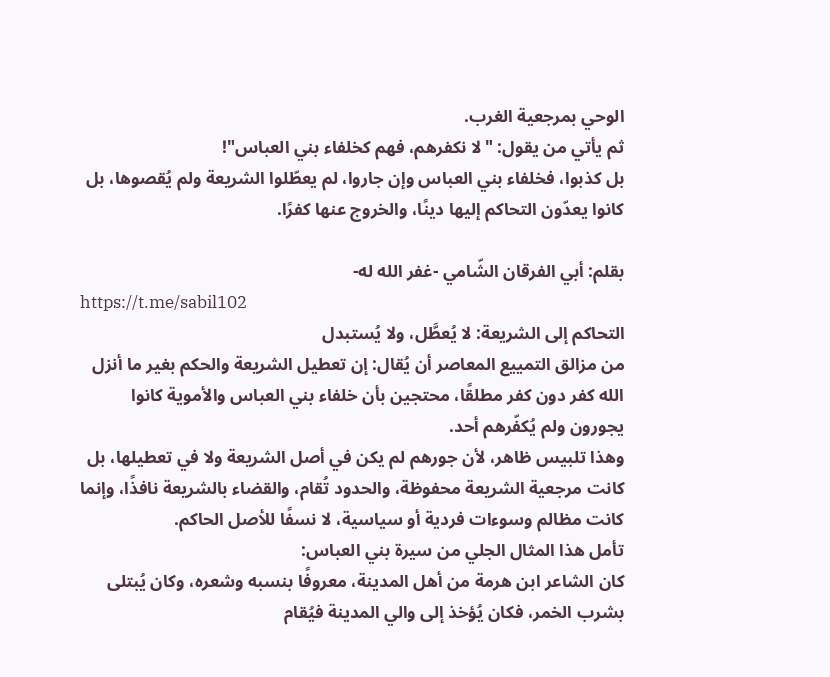الوحي بمرجعية الغرب.
ثم يأتي من يقول: "لا نكفرهم، فهم كخلفاء بني العباس"!
بل كذبوا، فخلفاء بني العباس وإن جاروا، لم يعطّلوا الشريعة ولم يُقصوها، بل كانوا يعدّون التحاكم إليها دينًا، والخروج عنها كفرًا.

بقلم: أبي الفرقان الشّامي -غفر الله له-
https://t.me/sabil102
التحاكم إلى الشريعة: لا يُعطَّل، ولا يُستبدل
من مزالق التمييع المعاصر أن يُقال: إن تعطيل الشريعة والحكم بغير ما أنزل الله كفر دون كفر مطلقًا، محتجين بأن خلفاء بني العباس والأموية كانوا يجورون ولم يُكفّرهم أحد.
وهذا تلبيس ظاهر، لأن جورهم لم يكن في أصل الشريعة ولا في تعطيلها، بل كانت مرجعية الشريعة محفوظة، والحدود تُقام، والقضاء بالشريعة نافذًا، وإنما كانت مظالم وسوءات فردية أو سياسية، لا نسفًا للأصل الحاكم.
تأمل هذا المثال الجلي من سيرة بني العباس:
كان الشاعر ابن هرمة من أهل المدينة، معروفًا بنسبه وشعره، وكان يُبتلى بشرب الخمر، فكان يُؤخذ إلى والي المدينة فيُقام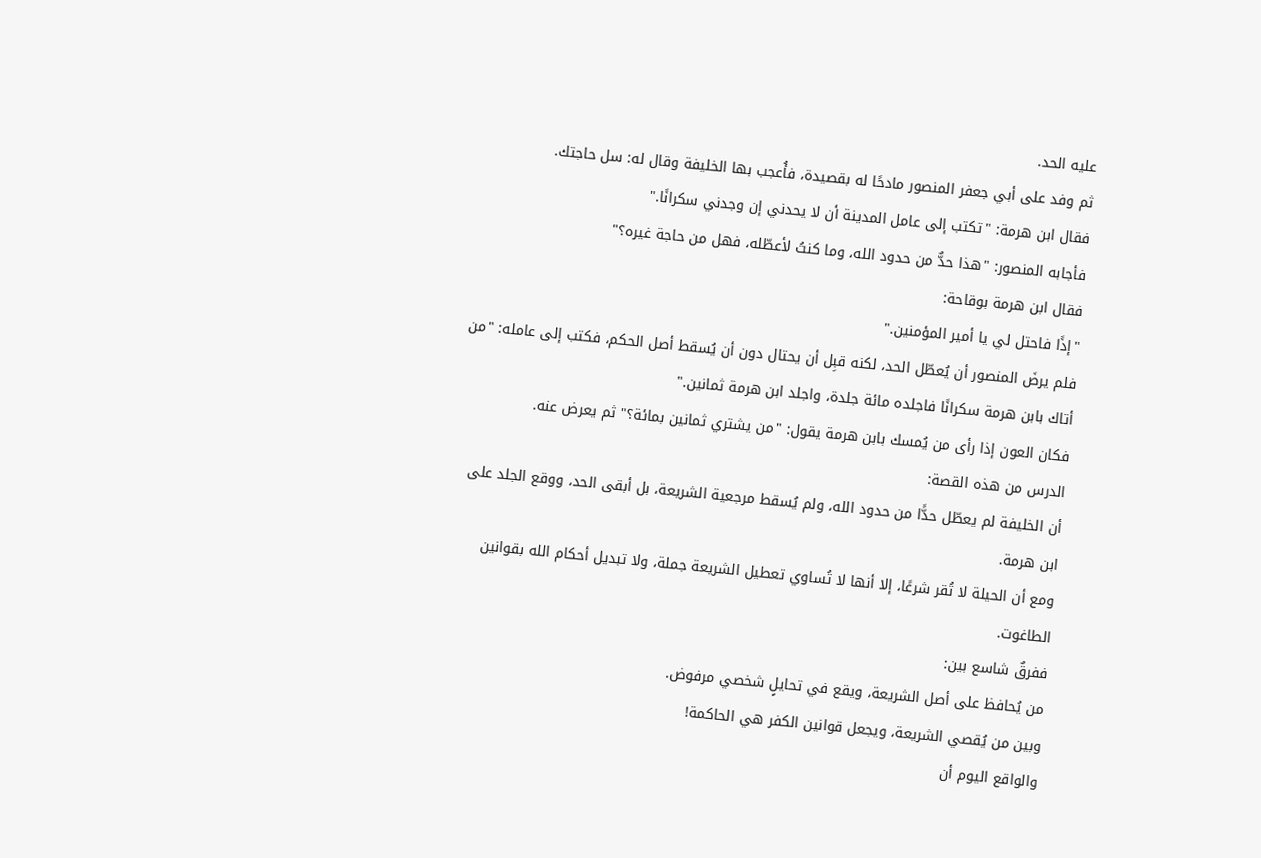عليه الحد.
ثم وفد على أبي جعفر المنصور مادحًا له بقصيدة، فأُعجب بها الخليفة وقال له: سل حاجتك.
فقال ابن هرمة: "تكتب إلى عامل المدينة أن لا يحدني إن وجدني سكرانًا."
فأجابه المنصور: "هذا حدٌّ من حدود الله، وما كنتُ لأعطّله، فهل من حاجة غيره؟"
فقال ابن هرمة بوقاحة:
"إذًا فاحتل لي يا أمير المؤمنين."
فلم يرضَ المنصور أن يُعطّل الحد، لكنه قبِل أن يحتال دون أن يُسقط أصل الحكم، فكتب إلى عامله: "من أتاك بابن هرمة سكرانًا فاجلده مائة جلدة، واجلد ابن هرمة ثمانين."
فكان العون إذا رأى من يُمسك بابن هرمة يقول: "من يشتري ثمانين بمائة؟" ثم يعرض عنه.
الدرس من هذه القصة:
أن الخليفة لم يعطّل حدًّا من حدود الله، ولم يُسقط مرجعية الشريعة، بل أبقى الحد، ووقع الجلد على ابن هرمة.
ومع أن الحيلة لا تُقر شرعًا، إلا أنها لا تُساوي تعطيل الشريعة جملة، ولا تبديل أحكام الله بقوانين الطاغوت.
ففرقٌ شاسع بين:
من يُحافظ على أصل الشريعة، ويقع في تحايلٍ شخصي مرفوض.
وبين من يُقصي الشريعة، ويجعل قوانين الكفر هي الحاكمة!
والواقع اليوم أن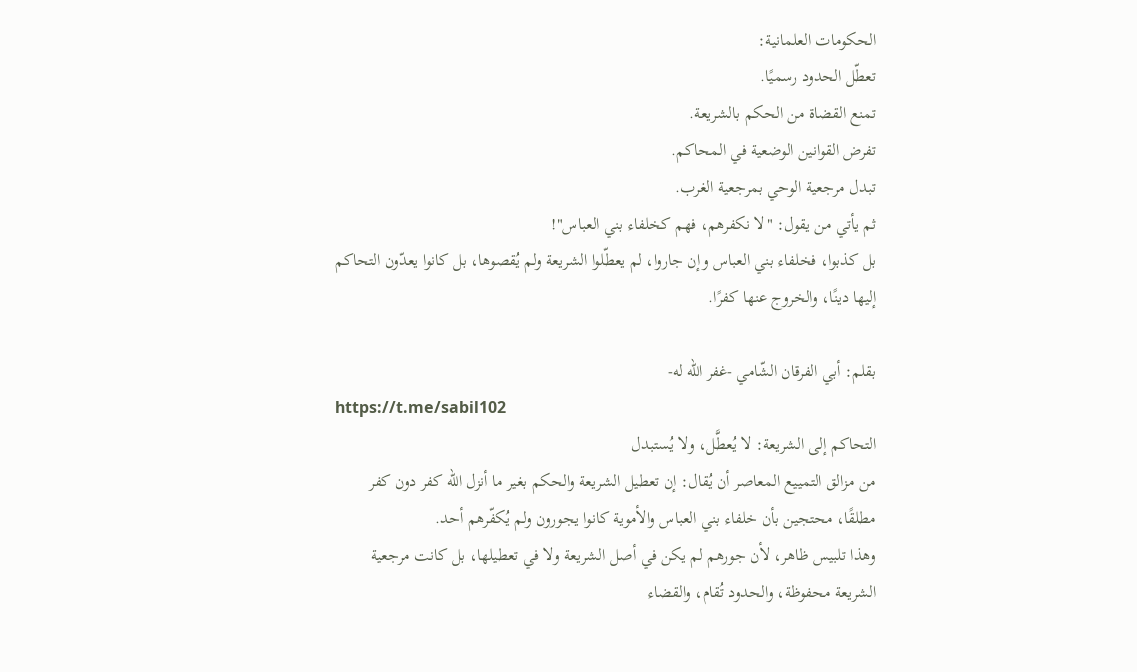الحكومات العلمانية:
تعطّل الحدود رسميًا.
تمنع القضاة من الحكم بالشريعة.
تفرض القوانين الوضعية في المحاكم.
تبدل مرجعية الوحي بمرجعية الغرب.
ثم يأتي من يقول: "لا نكفرهم، فهم كخلفاء بني العباس"!
بل كذبوا، فخلفاء بني العباس وإن جاروا، لم يعطّلوا الشريعة ولم يُقصوها، بل كانوا يعدّون التحاكم إليها دينًا، والخروج عنها كفرًا.

بقلم: أبي الفرقان الشّامي -غفر الله له-
https://t.me/sabil102
التحاكم إلى الشريعة: لا يُعطَّل، ولا يُستبدل
من مزالق التمييع المعاصر أن يُقال: إن تعطيل الشريعة والحكم بغير ما أنزل الله كفر دون كفر مطلقًا، محتجين بأن خلفاء بني العباس والأموية كانوا يجورون ولم يُكفّرهم أحد.
وهذا تلبيس ظاهر، لأن جورهم لم يكن في أصل الشريعة ولا في تعطيلها، بل كانت مرجعية الشريعة محفوظة، والحدود تُقام، والقضاء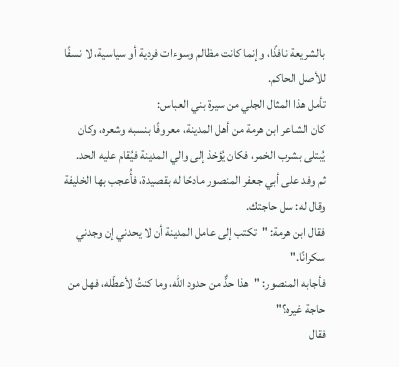بالشريعة نافذًا، وإنما كانت مظالم وسوءات فردية أو سياسية، لا نسفًا للأصل الحاكم.
تأمل هذا المثال الجلي من سيرة بني العباس:
كان الشاعر ابن هرمة من أهل المدينة، معروفًا بنسبه وشعره، وكان يُبتلى بشرب الخمر، فكان يُؤخذ إلى والي المدينة فيُقام عليه الحد.
ثم وفد على أبي جعفر المنصور مادحًا له بقصيدة، فأُعجب بها الخليفة وقال له: سل حاجتك.
فقال ابن هرمة: "تكتب إلى عامل المدينة أن لا يحدني إن وجدني سكرانًا."
فأجابه المنصور: "هذا حدٌّ من حدود الله، وما كنتُ لأعطّله، فهل من حاجة غيره؟"
فقال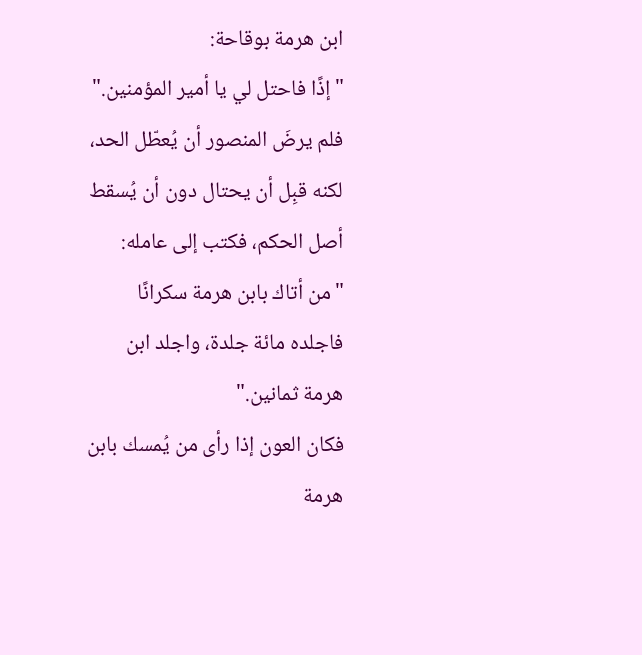ابن هرمة بوقاحة:
"إذًا فاحتل لي يا أمير المؤمنين."
فلم يرضَ المنصور أن يُعطّل الحد، لكنه قبِل أن يحتال دون أن يُسقط أصل الحكم، فكتب إلى عامله: "من أتاك بابن هرمة سكرانًا فاجلده مائة جلدة، واجلد ابن هرمة ثمانين."
فكان العون إذا رأى من يُمسك بابن هرمة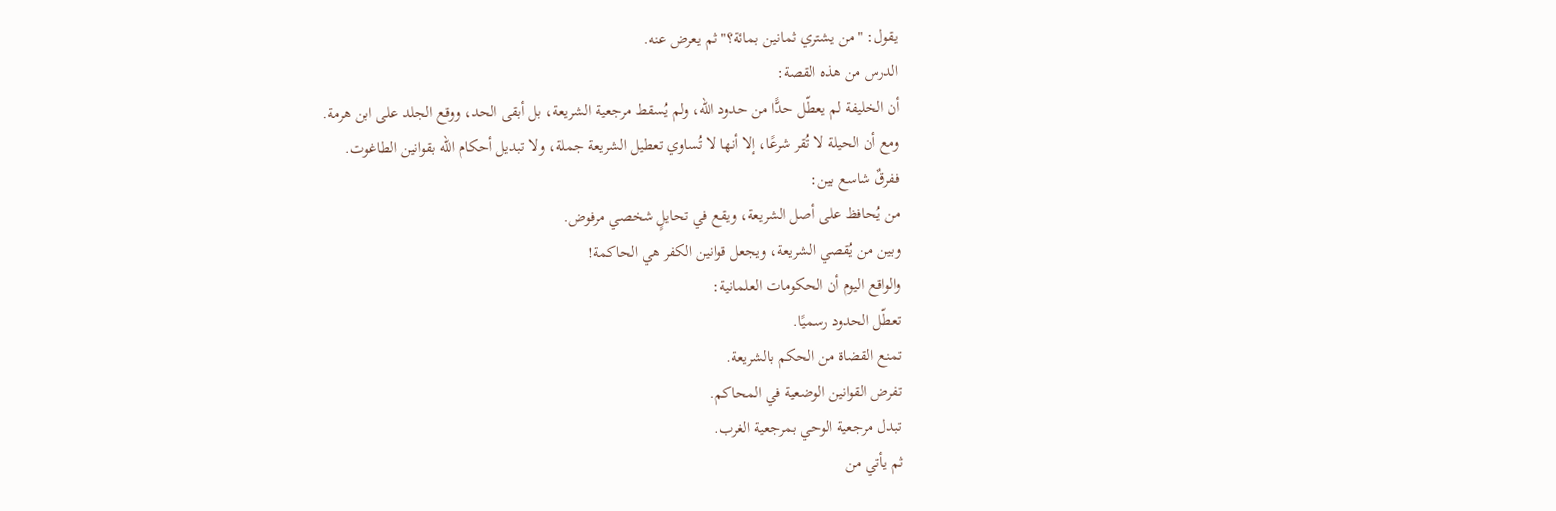يقول: "من يشتري ثمانين بمائة؟" ثم يعرض عنه.
الدرس من هذه القصة:
أن الخليفة لم يعطّل حدًّا من حدود الله، ولم يُسقط مرجعية الشريعة، بل أبقى الحد، ووقع الجلد على ابن هرمة.
ومع أن الحيلة لا تُقر شرعًا، إلا أنها لا تُساوي تعطيل الشريعة جملة، ولا تبديل أحكام الله بقوانين الطاغوت.
ففرقٌ شاسع بين:
من يُحافظ على أصل الشريعة، ويقع في تحايلٍ شخصي مرفوض.
وبين من يُقصي الشريعة، ويجعل قوانين الكفر هي الحاكمة!
والواقع اليوم أن الحكومات العلمانية:
تعطّل الحدود رسميًا.
تمنع القضاة من الحكم بالشريعة.
تفرض القوانين الوضعية في المحاكم.
تبدل مرجعية الوحي بمرجعية الغرب.
ثم يأتي من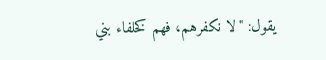يقول: "لا نكفرهم، فهم كخلفاء بني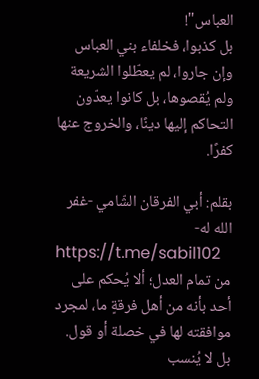العباس"!
بل كذبوا، فخلفاء بني العباس وإن جاروا، لم يعطّلوا الشريعة ولم يُقصوها، بل كانوا يعدّون التحاكم إليها دينًا، والخروج عنها كفرًا.

بقلم: أبي الفرقان الشّامي -غفر الله له-
https://t.me/sabil102
من تمام العدل؛ ألا يُحكم على أحد بأنه من أهل فرقةٍ ما، لمجرد موافقته لها في خصلة أو قول.
بل لا يُنسب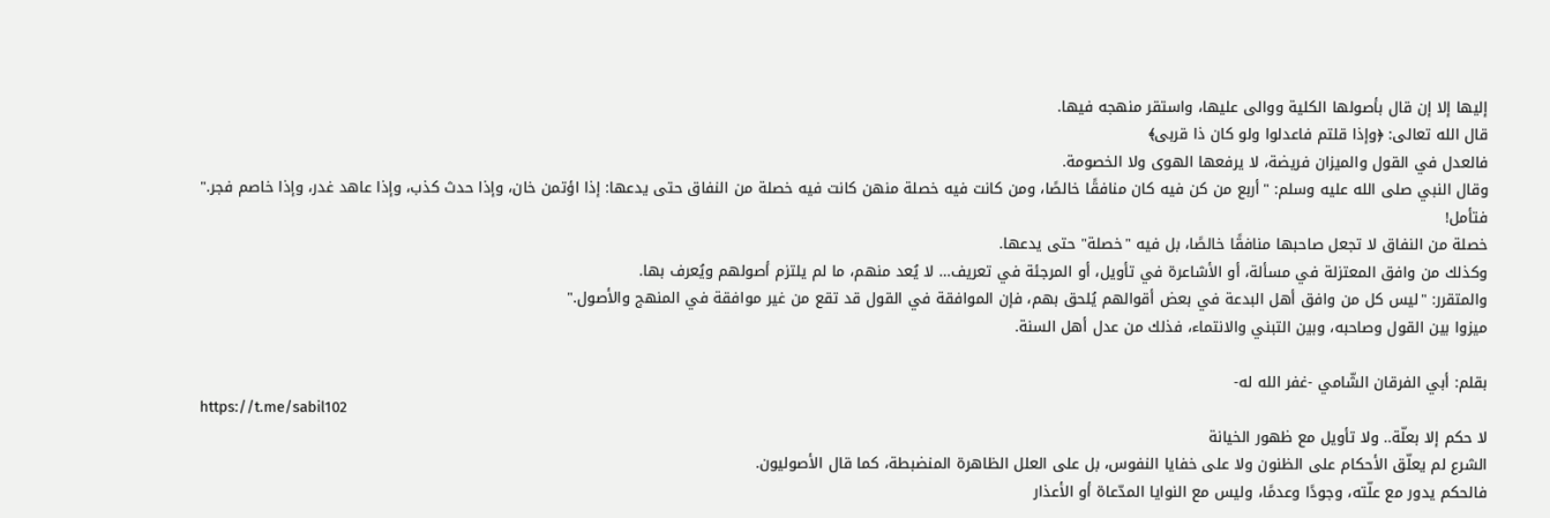إليها إلا إن قال بأصولها الكلية ووالى عليها، واستقر منهجه فيها.
قال الله تعالى: ﴿وإذا قلتم فاعدلوا ولو كان ذا قربى﴾
فالعدل في القول والميزان فريضة، لا يرفعها الهوى ولا الخصومة.
وقال النبي صلى الله عليه وسلم: "أربع من كن فيه كان منافقًا خالصًا، ومن كانت فيه خصلة منهن كانت فيه خصلة من النفاق حتى يدعها: إذا اؤتمن خان، وإذا حدث كذب، وإذا عاهد غدر، وإذا خاصم فجر."
فتأمل!
خصلة من النفاق لا تجعل صاحبها منافقًا خالصًا، بل فيه "خصلة" حتى يدعها.
وكذلك من وافق المعتزلة في مسألة، أو الأشاعرة في تأويل، أو المرجئة في تعريف… لا يُعد منهم، ما لم يلتزم أصولهم ويُعرف بها.
والمتقرر: "ليس كل من وافق أهل البدعة في بعض أقوالهم يُلحق بهم، فإن الموافقة في القول قد تقع من غير موافقة في المنهج والأصول."
ميزوا بين القول وصاحبه، وبين التبني والانتماء، فذلك من عدل أهل السنة.

بقلم: أبي الفرقان الشّامي -غفر الله له-
https://t.me/sabil102
لا حكم إلا بعلّة.. ولا تأويل مع ظهور الخيانة
الشرع لم يعلّق الأحكام على الظنون ولا على خفايا النفوس، بل على العلل الظاهرة المنضبطة، كما قال الأصوليون.
فالحكم يدور مع علّته، وجودًا وعدمًا، وليس مع النوايا المدّعاة أو الأعذار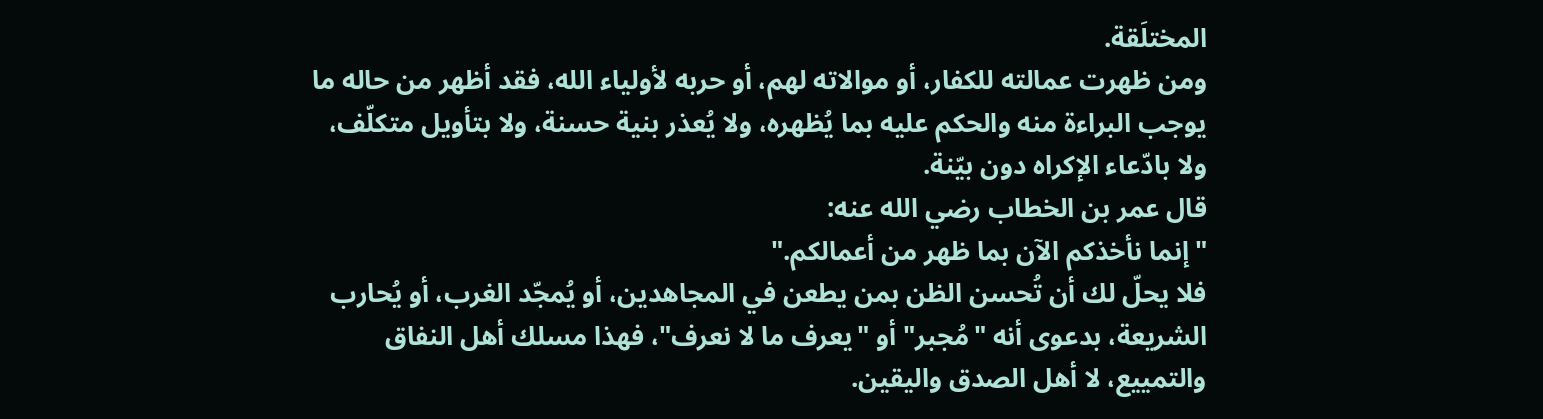المختلَقة.
ومن ظهرت عمالته للكفار، أو موالاته لهم، أو حربه لأولياء الله، فقد أظهر من حاله ما يوجب البراءة منه والحكم عليه بما يُظهره، ولا يُعذر بنية حسنة، ولا بتأويل متكلّف، ولا بادّعاء الإكراه دون بيّنة.
قال عمر بن الخطاب رضي الله عنه:
"إنما نأخذكم الآن بما ظهر من أعمالكم."
فلا يحلّ لك أن تُحسن الظن بمن يطعن في المجاهدين، أو يُمجّد الغرب، أو يُحارب الشريعة، بدعوى أنه "مُجبر" أو "يعرف ما لا نعرف"، فهذا مسلك أهل النفاق والتمييع، لا أهل الصدق واليقين.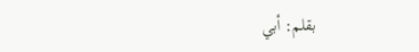بقلم: أبي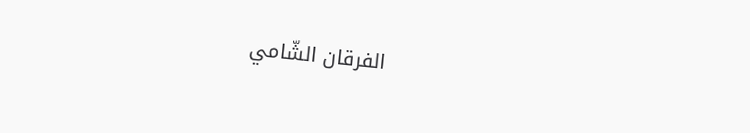الفرقان الشّامي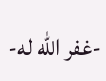-غفر الله له-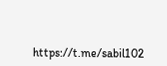https://t.me/sabil102